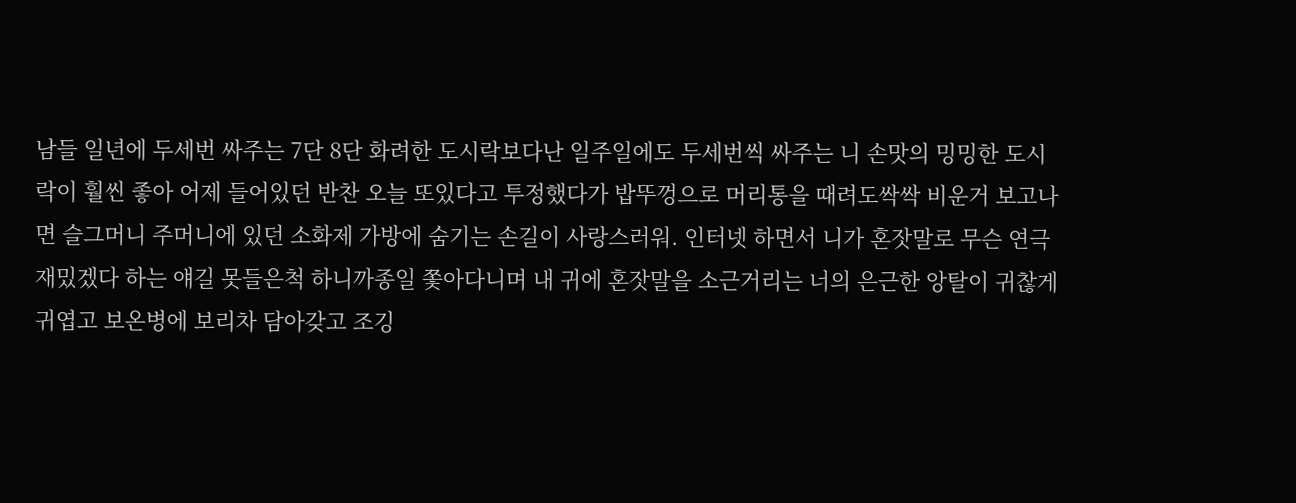남들 일년에 두세번 싸주는 7단 8단 화려한 도시락보다난 일주일에도 두세번씩 싸주는 니 손맛의 밍밍한 도시락이 훨씬 좋아 어제 들어있던 반찬 오늘 또있다고 투정했다가 밥뚜껑으로 머리통을 때려도싹싹 비운거 보고나면 슬그머니 주머니에 있던 소화제 가방에 숨기는 손길이 사랑스러워. 인터넷 하면서 니가 혼잣말로 무슨 연극 재밌겠다 하는 얘길 못들은척 하니까종일 쫓아다니며 내 귀에 혼잣말을 소근거리는 너의 은근한 앙탈이 귀찮게 귀엽고 보온병에 보리차 담아갖고 조깅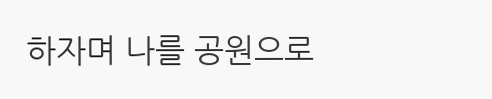하자며 나를 공원으로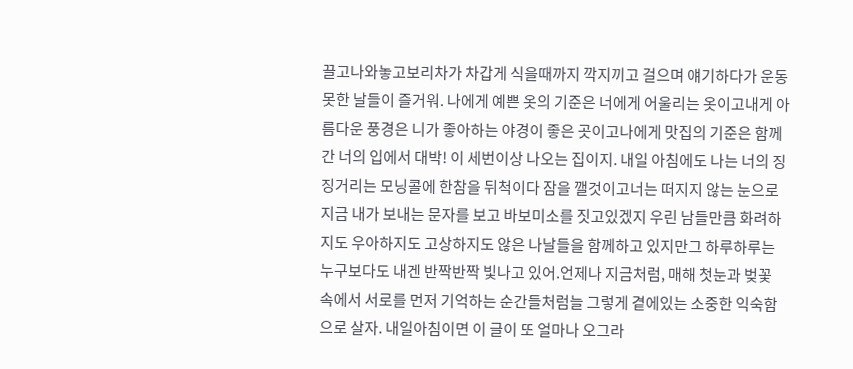끌고나와놓고보리차가 차갑게 식을때까지 깍지끼고 걸으며 얘기하다가 운동못한 날들이 즐거워. 나에게 예쁜 옷의 기준은 너에게 어울리는 옷이고내게 아름다운 풍경은 니가 좋아하는 야경이 좋은 곳이고나에게 맛집의 기준은 함께간 너의 입에서 대박! 이 세번이상 나오는 집이지. 내일 아침에도 나는 너의 징징거리는 모닝콜에 한참을 뒤척이다 잠을 깰것이고너는 떠지지 않는 눈으로 지금 내가 보내는 문자를 보고 바보미소를 짓고있겠지 우린 남들만큼 화려하지도 우아하지도 고상하지도 않은 나날들을 함께하고 있지만그 하루하루는 누구보다도 내겐 반짝반짝 빛나고 있어.언제나 지금처럼, 매해 첫눈과 벚꽃 속에서 서로를 먼저 기억하는 순간들처럼늘 그렇게 곁에있는 소중한 익숙함으로 살자. 내일아침이면 이 글이 또 얼마나 오그라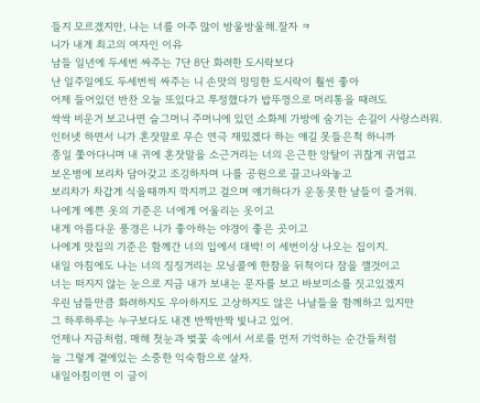들지 모르겠지만, 나는 너를 아주 많이 방울방울해.잘자 ㅋ
니가 내게 최고의 여자인 이유
남들 일년에 두세번 싸주는 7단 8단 화려한 도시락보다
난 일주일에도 두세번씩 싸주는 니 손맛의 밍밍한 도시락이 훨씬 좋아
어제 들어있던 반찬 오늘 또있다고 투정했다가 밥뚜껑으로 머리통을 때려도
싹싹 비운거 보고나면 슬그머니 주머니에 있던 소화제 가방에 숨기는 손길이 사랑스러워.
인터넷 하면서 니가 혼잣말로 무슨 연극 재밌겠다 하는 얘길 못들은척 하니까
종일 쫓아다니며 내 귀에 혼잣말을 소근거리는 너의 은근한 앙탈이 귀찮게 귀엽고
보온병에 보리차 담아갖고 조깅하자며 나를 공원으로 끌고나와놓고
보리차가 차갑게 식을때까지 깍지끼고 걸으며 얘기하다가 운동못한 날들이 즐거워.
나에게 예쁜 옷의 기준은 너에게 어울리는 옷이고
내게 아름다운 풍경은 니가 좋아하는 야경이 좋은 곳이고
나에게 맛집의 기준은 함께간 너의 입에서 대박! 이 세번이상 나오는 집이지.
내일 아침에도 나는 너의 징징거리는 모닝콜에 한참을 뒤척이다 잠을 깰것이고
너는 떠지지 않는 눈으로 지금 내가 보내는 문자를 보고 바보미소를 짓고있겠지
우린 남들만큼 화려하지도 우아하지도 고상하지도 않은 나날들을 함께하고 있지만
그 하루하루는 누구보다도 내겐 반짝반짝 빛나고 있어.
언제나 지금처럼, 매해 첫눈과 벚꽃 속에서 서로를 먼저 기억하는 순간들처럼
늘 그렇게 곁에있는 소중한 익숙함으로 살자.
내일아침이면 이 글이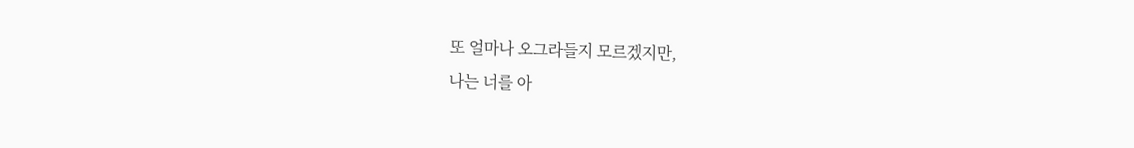또 얼마나 오그라들지 모르겠지만,
나는 너를 아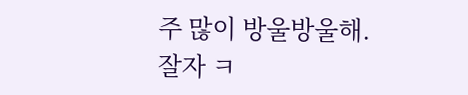주 많이 방울방울해.
잘자 ㅋ